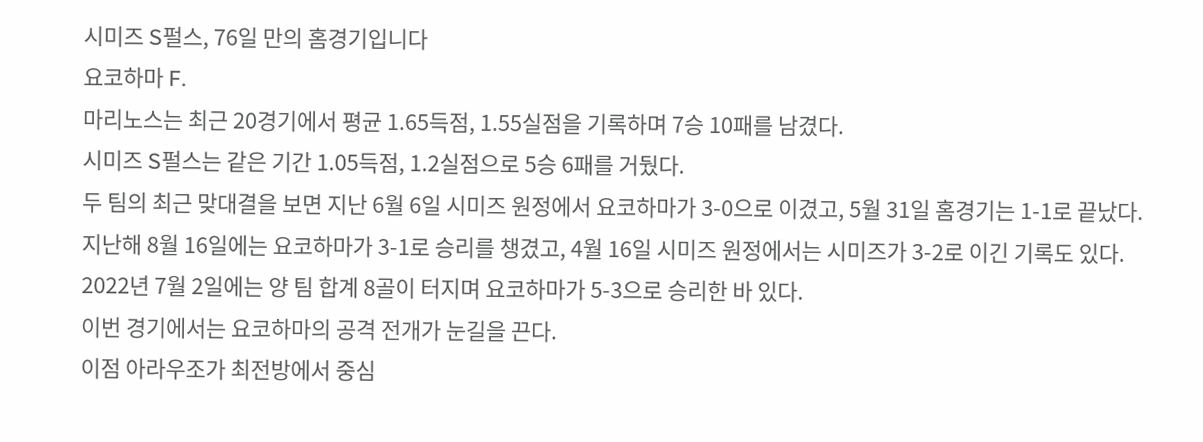시미즈 S펄스, 76일 만의 홈경기입니다
요코하마 F.
마리노스는 최근 20경기에서 평균 1.65득점, 1.55실점을 기록하며 7승 10패를 남겼다.
시미즈 S펄스는 같은 기간 1.05득점, 1.2실점으로 5승 6패를 거뒀다.
두 팀의 최근 맞대결을 보면 지난 6월 6일 시미즈 원정에서 요코하마가 3-0으로 이겼고, 5월 31일 홈경기는 1-1로 끝났다.
지난해 8월 16일에는 요코하마가 3-1로 승리를 챙겼고, 4월 16일 시미즈 원정에서는 시미즈가 3-2로 이긴 기록도 있다.
2022년 7월 2일에는 양 팀 합계 8골이 터지며 요코하마가 5-3으로 승리한 바 있다.
이번 경기에서는 요코하마의 공격 전개가 눈길을 끈다.
이점 아라우조가 최전방에서 중심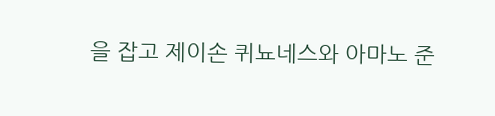을 잡고 제이손 퀴뇨네스와 아마노 준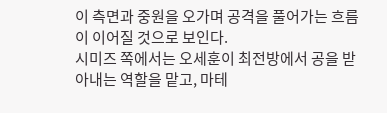이 측면과 중원을 오가며 공격을 풀어가는 흐름이 이어질 것으로 보인다.
시미즈 쪽에서는 오세훈이 최전방에서 공을 받아내는 역할을 맡고, 마테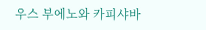우스 부에노와 카피샤바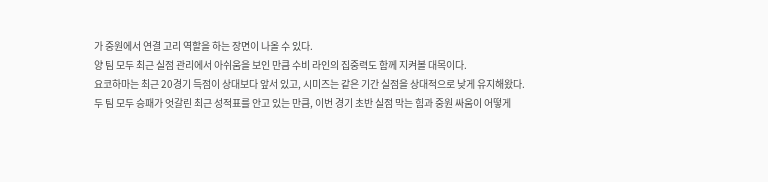가 중원에서 연결 고리 역할을 하는 장면이 나올 수 있다.
양 팀 모두 최근 실점 관리에서 아쉬움을 보인 만큼 수비 라인의 집중력도 함께 지켜볼 대목이다.
요코하마는 최근 20경기 득점이 상대보다 앞서 있고, 시미즈는 같은 기간 실점을 상대적으로 낮게 유지해왔다.
두 팀 모두 승패가 엇갈린 최근 성적표를 안고 있는 만큼, 이번 경기 초반 실점 막는 힘과 중원 싸움이 어떻게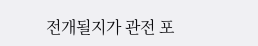전개될지가 관전 포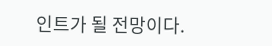인트가 될 전망이다.